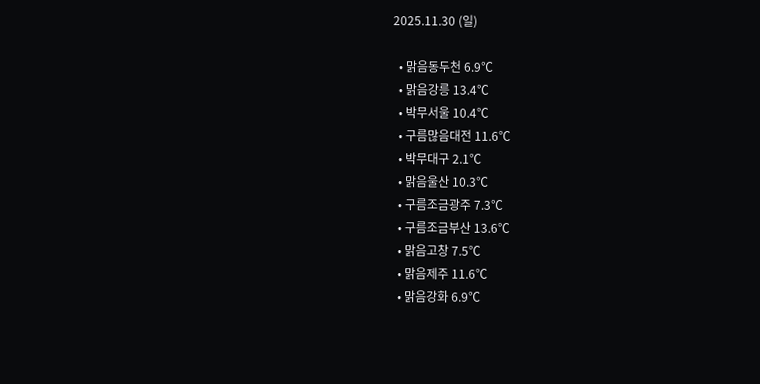2025.11.30 (일)

  • 맑음동두천 6.9℃
  • 맑음강릉 13.4℃
  • 박무서울 10.4℃
  • 구름많음대전 11.6℃
  • 박무대구 2.1℃
  • 맑음울산 10.3℃
  • 구름조금광주 7.3℃
  • 구름조금부산 13.6℃
  • 맑음고창 7.5℃
  • 맑음제주 11.6℃
  • 맑음강화 6.9℃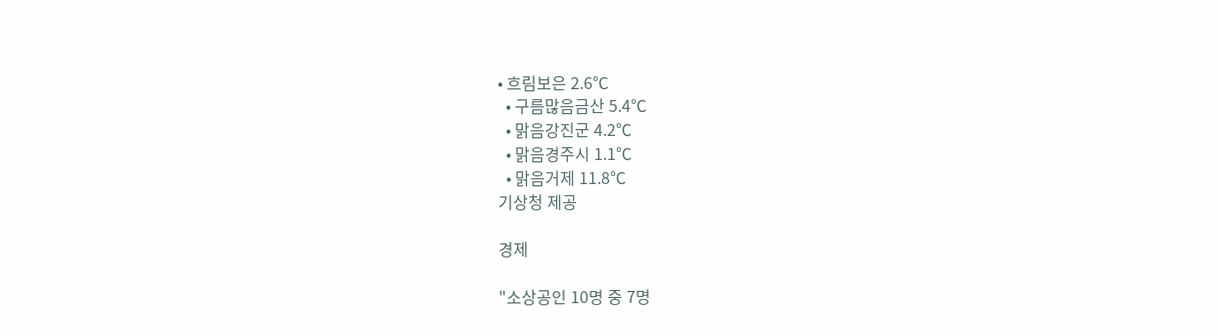• 흐림보은 2.6℃
  • 구름많음금산 5.4℃
  • 맑음강진군 4.2℃
  • 맑음경주시 1.1℃
  • 맑음거제 11.8℃
기상청 제공

경제

"소상공인 10명 중 7명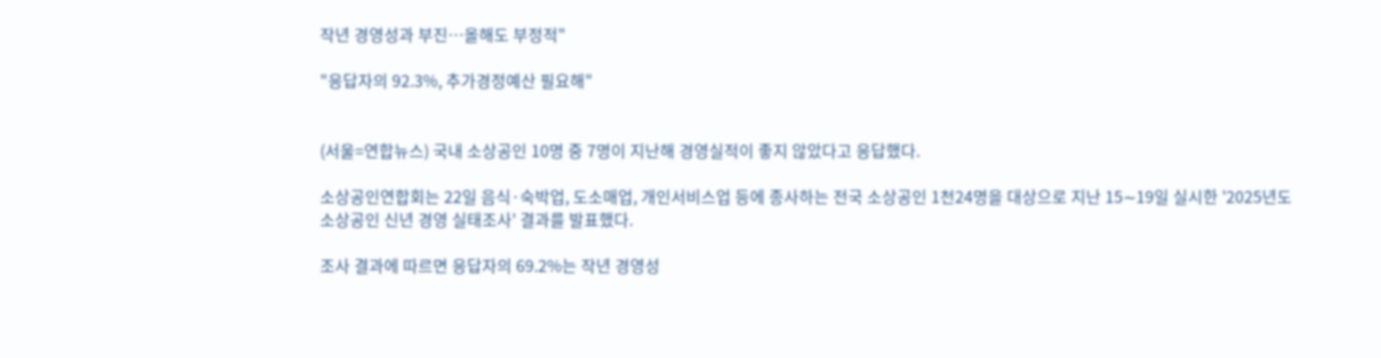작년 경영성과 부진…올해도 부정적"

"응답자의 92.3%, 추가경정예산 필요해"


(서울=연합뉴스) 국내 소상공인 10명 중 7명이 지난해 경영실적이 좋지 않았다고 응답했다.

소상공인연합회는 22일 음식·숙박업, 도소매업, 개인서비스업 등에 종사하는 전국 소상공인 1천24명을 대상으로 지난 15∼19일 실시한 '2025년도 소상공인 신년 경영 실태조사' 결과를 발표했다.

조사 결과에 따르면 응답자의 69.2%는 작년 경영성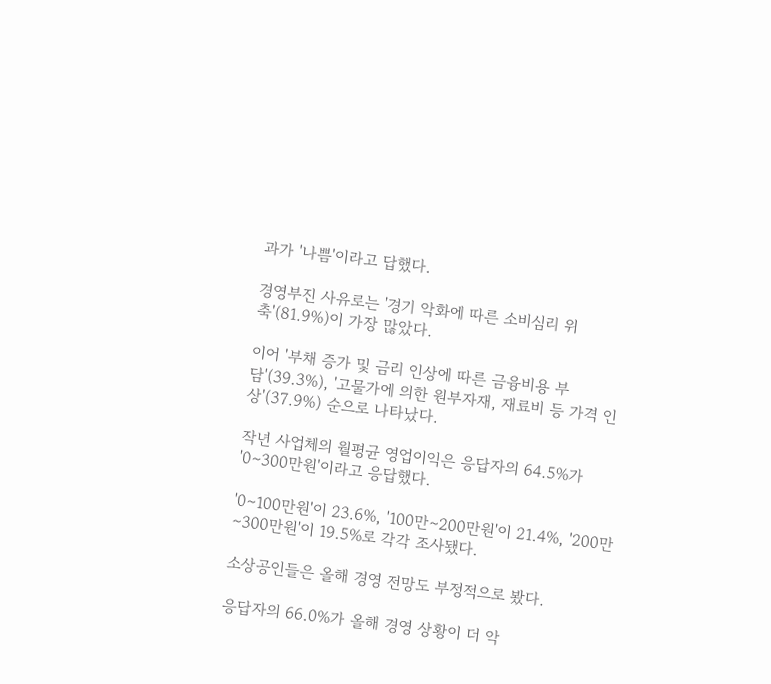과가 '나쁨'이라고 답했다.

경영부진 사유로는 '경기 악화에 따른 소비심리 위축'(81.9%)이 가장 많았다.

이어 '부채 증가 및 금리 인상에 따른 금융비용 부담'(39.3%), '고물가에 의한 원부자재, 재료비 등 가격 인상'(37.9%) 순으로 나타났다.

작년 사업체의 월평균 영업이익은 응답자의 64.5%가 '0∼300만원'이라고 응답했다.

'0∼100만원'이 23.6%, '100만∼200만원'이 21.4%, '200만∼300만원'이 19.5%로 각각 조사됐다.

소상공인들은 올해 경영 전망도 부정적으로 봤다.

응답자의 66.0%가 올해 경영 상황이 더 악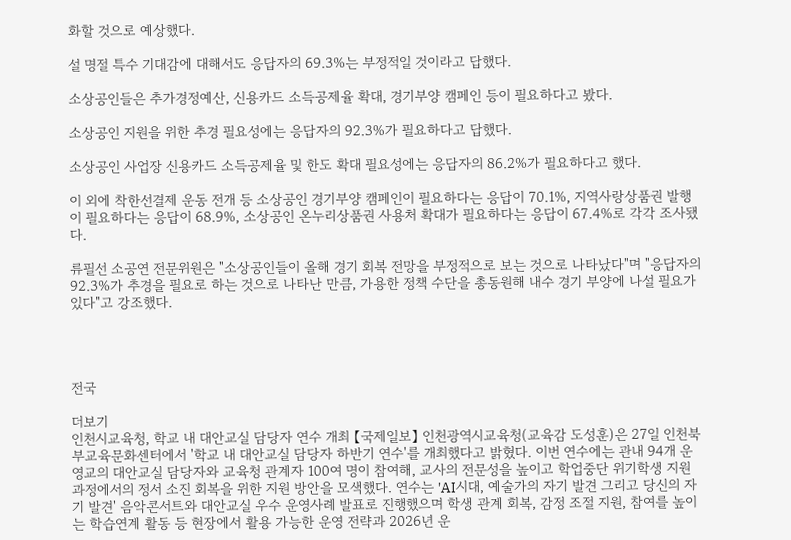화할 것으로 예상했다.

설 명절 특수 기대감에 대해서도 응답자의 69.3%는 부정적일 것이라고 답했다.

소상공인들은 추가경정예산, 신용카드 소득공제율 확대, 경기부양 캠페인 등이 필요하다고 봤다.

소상공인 지원을 위한 추경 필요성에는 응답자의 92.3%가 필요하다고 답했다.

소상공인 사업장 신용카드 소득공제율 및 한도 확대 필요성에는 응답자의 86.2%가 필요하다고 했다.

이 외에 착한선결제 운동 전개 등 소상공인 경기부양 캠페인이 필요하다는 응답이 70.1%, 지역사랑상품권 발행이 필요하다는 응답이 68.9%, 소상공인 온누리상품권 사용처 확대가 필요하다는 응답이 67.4%로 각각 조사됐다.

류필선 소공연 전문위원은 "소상공인들이 올해 경기 회복 전망을 부정적으로 보는 것으로 나타났다"며 "응답자의 92.3%가 추경을 필요로 하는 것으로 나타난 만큼, 가용한 정책 수단을 총동원해 내수 경기 부양에 나설 필요가 있다"고 강조했다.




전국

더보기
인천시교육청, 학교 내 대안교실 담당자 연수 개최 【국제일보】 인천광역시교육청(교육감 도성훈)은 27일 인천북부교육문화센터에서 '학교 내 대안교실 담당자 하반기 연수'를 개최했다고 밝혔다. 이번 연수에는 관내 94개 운영교의 대안교실 담당자와 교육청 관계자 100여 명이 참여해, 교사의 전문성을 높이고 학업중단 위기학생 지원 과정에서의 정서 소진 회복을 위한 지원 방안을 모색했다. 연수는 'AI시대, 예술가의 자기 발견 그리고 당신의 자기 발견' 음악콘서트와 대안교실 우수 운영사례 발표로 진행했으며 학생 관계 회복, 감정 조절 지원, 참여를 높이는 학습연계 활동 등 현장에서 활용 가능한 운영 전략과 2026년 운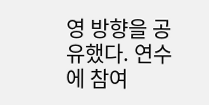영 방향을 공유했다. 연수에 참여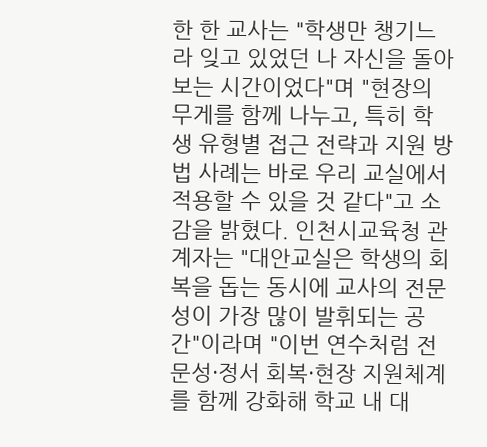한 한 교사는 "학생만 챙기느라 잊고 있었던 나 자신을 돌아보는 시간이었다"며 "현장의 무게를 함께 나누고, 특히 학생 유형별 접근 전략과 지원 방법 사례는 바로 우리 교실에서 적용할 수 있을 것 같다"고 소감을 밝혔다. 인천시교육청 관계자는 "대안교실은 학생의 회복을 돕는 동시에 교사의 전문성이 가장 많이 발휘되는 공간"이라며 "이번 연수처럼 전문성·정서 회복·현장 지원체계를 함께 강화해 학교 내 대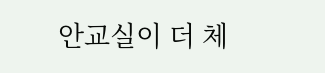안교실이 더 체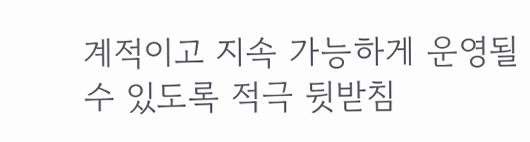계적이고 지속 가능하게 운영될 수 있도록 적극 뒷받침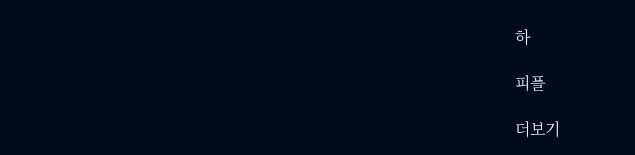하

피플

더보기